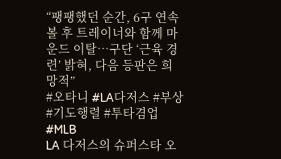“팽팽했던 순간, 6구 연속 볼 후 트레이너와 함께 마운드 이탈…구단 ‘근육 경련’ 밝혀, 다음 등판은 희망적”
#오타니 #LA다저스 #부상 #기도행렬 #투타겸업 #MLB
LA 다저스의 슈퍼스타 오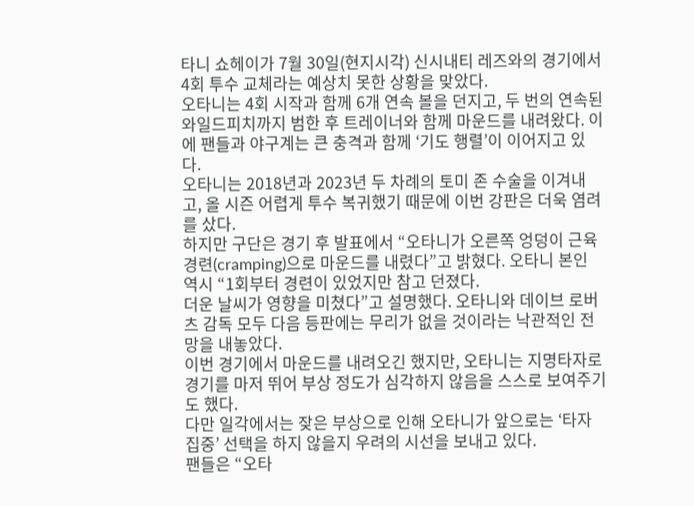타니 쇼헤이가 7월 30일(현지시각) 신시내티 레즈와의 경기에서 4회 투수 교체라는 예상치 못한 상황을 맞았다.
오타니는 4회 시작과 함께 6개 연속 볼을 던지고, 두 번의 연속된 와일드피치까지 범한 후 트레이너와 함께 마운드를 내려왔다. 이에 팬들과 야구계는 큰 충격과 함께 ‘기도 행렬’이 이어지고 있다.
오타니는 2018년과 2023년 두 차례의 토미 존 수술을 이겨내고, 올 시즌 어렵게 투수 복귀했기 때문에 이번 강판은 더욱 염려를 샀다.
하지만 구단은 경기 후 발표에서 “오타니가 오른쪽 엉덩이 근육 경련(cramping)으로 마운드를 내렸다”고 밝혔다. 오타니 본인 역시 “1회부터 경련이 있었지만 참고 던졌다.
더운 날씨가 영향을 미쳤다”고 설명했다. 오타니와 데이브 로버츠 감독 모두 다음 등판에는 무리가 없을 것이라는 낙관적인 전망을 내놓았다.
이번 경기에서 마운드를 내려오긴 했지만, 오타니는 지명타자로 경기를 마저 뛰어 부상 정도가 심각하지 않음을 스스로 보여주기도 했다.
다만 일각에서는 잦은 부상으로 인해 오타니가 앞으로는 ‘타자 집중’ 선택을 하지 않을지 우려의 시선을 보내고 있다.
팬들은 “오타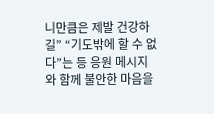니만큼은 제발 건강하길” “기도밖에 할 수 없다”는 등 응원 메시지와 함께 불안한 마음을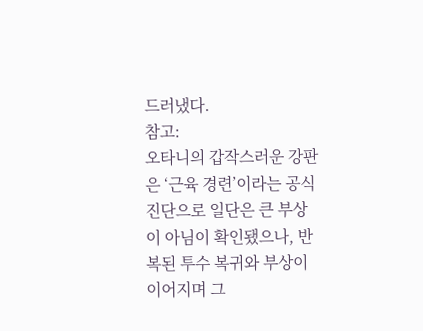드러냈다.
참고:
오타니의 갑작스러운 강판은 ‘근육 경련’이라는 공식 진단으로 일단은 큰 부상이 아님이 확인됐으나, 반복된 투수 복귀와 부상이 이어지며 그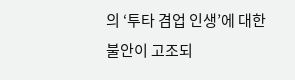의 ‘투타 겸업 인생’에 대한 불안이 고조되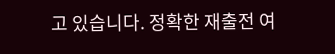고 있습니다. 정확한 재출전 여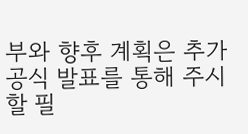부와 향후 계획은 추가 공식 발표를 통해 주시할 필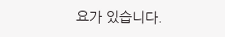요가 있습니다.